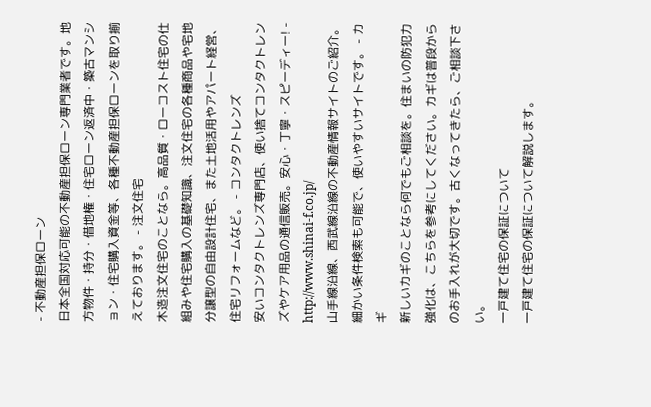- 不動産担保ローン
日本全国対応可能の不動産担保ローン専門業者です。地方物件・持分・借地権・住宅ローン返済中・築古マンション・住宅購入資金等、各種不動産担保ローンを取り揃えております。 - 注文住宅
木造注文住宅のことなら。高品質・ローコスト住宅の仕組みや住宅購入の基礎知識、注文住宅の各種商品や宅地分譲型の自由設計住宅、また土地活用やアパート経営、住宅リフォームなど。 - コンタクトレンズ
安いコンタクトレンズ専門店、使い捨てコンタクトレンズやケア用品の通信販売。安心・丁寧・スピーディー! - http://www.shinai-f.co.jp/
山手線沿線、西武線沿線の不動産情報サイトのご紹介。細かい条件検索も可能で、使いやすいサイトです。 - カギ
新しいカギのことなら何でもご相談を。住まいの防犯力強化は、こちらを参考にしてください。カギは普段からのお手入れが大切です。古くなってきたら、ご相談下さい。
一戸建て住宅の保証について
一戸建て住宅の保証について解説します。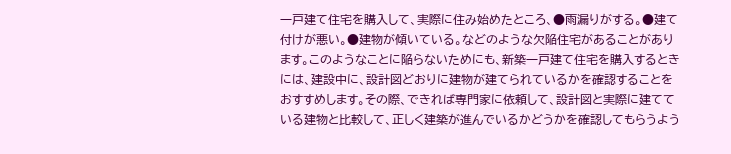一戸建て住宅を購入して、実際に住み始めたところ、●雨漏りがする。●建て付けが悪い。●建物が傾いている。などのような欠陥住宅があることがあります。このようなことに陥らないためにも、新築一戸建て住宅を購入するときには、建設中に、設計図どおりに建物が建てられているかを確認することをおすすめします。その際、できれば専門家に依頼して、設計図と実際に建てている建物と比較して、正しく建築が進んでいるかどうかを確認してもらうよう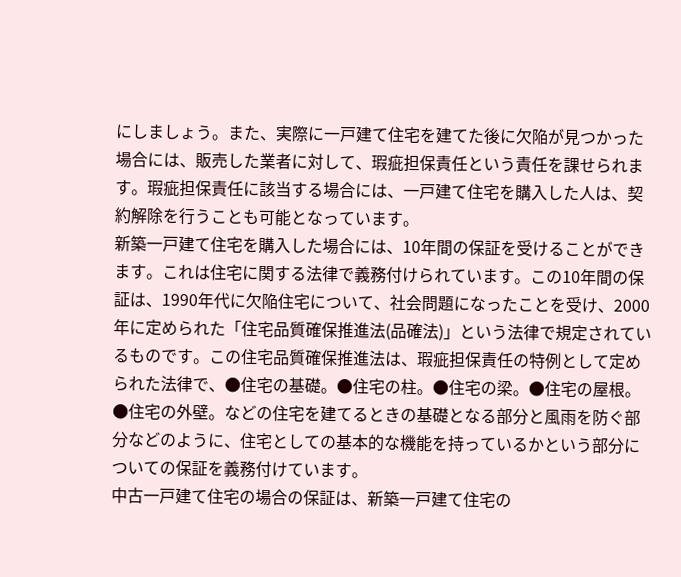にしましょう。また、実際に一戸建て住宅を建てた後に欠陥が見つかった場合には、販売した業者に対して、瑕疵担保責任という責任を課せられます。瑕疵担保責任に該当する場合には、一戸建て住宅を購入した人は、契約解除を行うことも可能となっています。
新築一戸建て住宅を購入した場合には、10年間の保証を受けることができます。これは住宅に関する法律で義務付けられています。この10年間の保証は、1990年代に欠陥住宅について、社会問題になったことを受け、2000年に定められた「住宅品質確保推進法(品確法)」という法律で規定されているものです。この住宅品質確保推進法は、瑕疵担保責任の特例として定められた法律で、●住宅の基礎。●住宅の柱。●住宅の梁。●住宅の屋根。●住宅の外壁。などの住宅を建てるときの基礎となる部分と風雨を防ぐ部分などのように、住宅としての基本的な機能を持っているかという部分についての保証を義務付けています。
中古一戸建て住宅の場合の保証は、新築一戸建て住宅の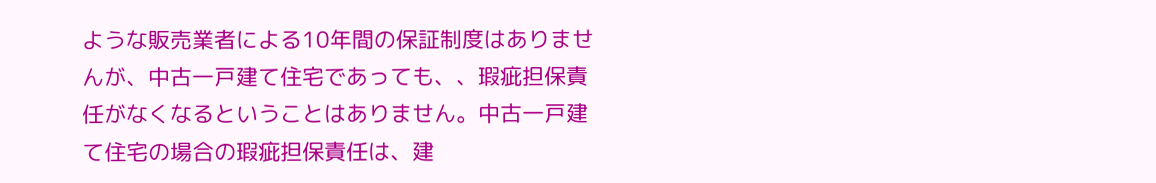ような販売業者による10年間の保証制度はありませんが、中古一戸建て住宅であっても、、瑕疵担保責任がなくなるということはありません。中古一戸建て住宅の場合の瑕疵担保責任は、建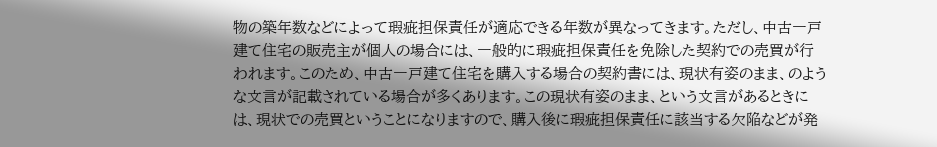物の築年数などによって瑕疵担保責任が適応できる年数が異なってきます。ただし、中古一戸建て住宅の販売主が個人の場合には、一般的に瑕疵担保責任を免除した契約での売買が行われます。このため、中古一戸建て住宅を購入する場合の契約書には、現状有姿のまま、のような文言が記載されている場合が多くあります。この現状有姿のまま、という文言があるときには、現状での売買ということになりますので、購入後に瑕疵担保責任に該当する欠陥などが発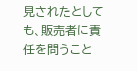見されたとしても、販売者に責任を問うこと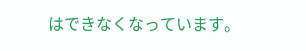はできなくなっています。